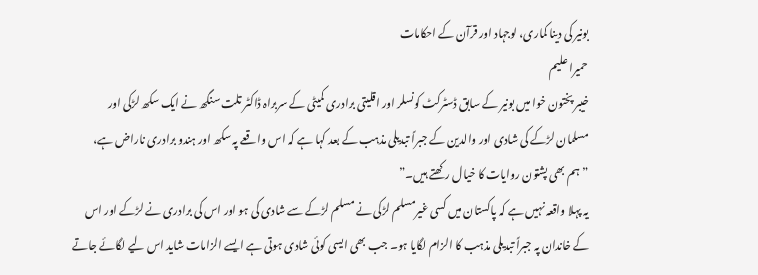بونیر کی دینا کماری، لوجہاد اور قرآن کے احکامات
حمیرا علیم
خیبر پختون خوا میں بونیر کے سابق ڈسٹرکٹ کونسلر اور اقلیتی برادری کمیٹی کے سربراہ ڈاکٹر تلت سنگھ نے ایک سکھ لڑکی اور مسلمان لڑکے کی شادی اور والدین کے جبراً تبدیلی مذہب کے بعد کہا ہے کہ اس واقعے پہ سکھ اور ہندو برادری ناراض ہے، ”ہم بھی پشتون روایات کا خیال رکھتے ہیں۔”
یہ پہلا واقعہ نہیں ہے کہ پاکستان میں کسی غیرمسلم لڑکی نے مسلم لڑکے سے شادی کی ہو اور اس کی برادری نے لڑکے اور اس کے خاندان پہ جبراً تبدیلی مذہب کا الزام لگایا ہو۔ جب بھی ایسی کوئی شادی ہوتی ہے ایسے الزامات شاید اس لیے لگائے جاتے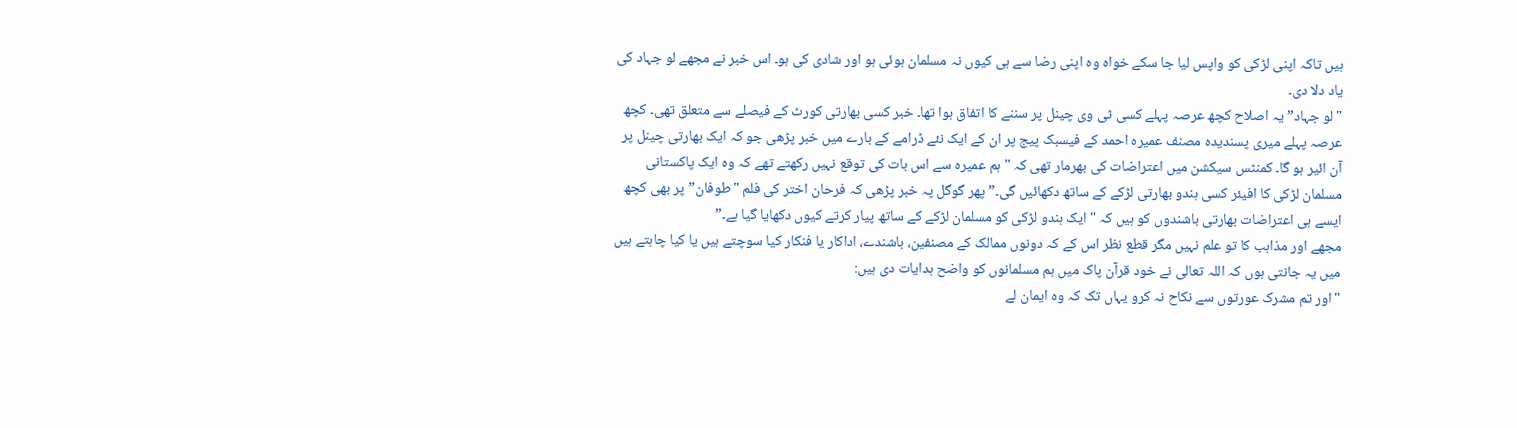ہیں تاکہ اپنی لڑکی کو واپس لیا جا سکے خواہ وہ اپنی رضا سے ہی کیوں نہ مسلمان ہوئی ہو اور شادی کی ہو۔ اس خبر نے مجھے لو جہاد کی یاد دلا دی۔
"لو جہاد” یہ اصلاح کچھ عرصہ پہلے کسی ٹی وی چینل پر سننے کا اتفاق ہوا تھا۔ خبر کسی بھارتی کورٹ کے فیصلے سے متعلق تھی۔ کچھ عرصہ پہلے میری پسندیدہ مصنف عمیرہ احمد کے فیسبک پیج پر ان کے ایک نئے ڈرامے کے بارے میں خبر پڑھی جو کہ ایک بھارتی چینل پر آن ائیر ہو گا۔ کمنٹس سیکشن میں اعتراضات کی بھرمار تھی کہ "ہم عمیرہ سے اس بات کی توقع نہیں رکھتے تھے کہ وہ ایک پاکستانی مسلمان لڑکی کا افیئر کسی ہندو بھارتی لڑکے کے ساتھ دکھائیں گی۔” پھر گوگل پہ خبر پڑھی کہ فرحان اختر کی فلم "طوفان” پر بھی کچھ ایسے ہی اعتراضات بھارتی باشندوں کو ہیں کہ "ایک ہندو لڑکی کو مسلمان لڑکے کے ساتھ پیار کرتے کیوں دکھایا گیا ہے۔”
مجھے اور مذاہب کا تو علم نہیں مگر قطع نظر اس کے کہ دونوں ممالک کے مصنفین، باشندے، اداکار یا فنکار کیا سوچتے ہیں یا کیا چاہتے ہیں میں یہ جانتی ہوں کہ اللہ تعالی نے خود قرآن پاک میں ہم مسلمانوں کو واضح ہدایات دی ہیں:
"اور تم مشرک عورتوں سے نکاح نہ کرو یہاں تک کہ وہ ایمان لے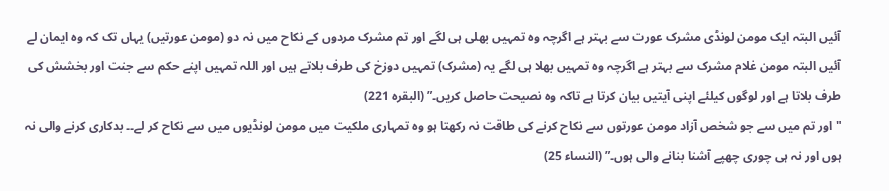آئیں البتہ ایک مومن لونڈی مشرک عورت سے بہتر ہے اگرچہ وہ تمہیں بھلی ہی لگے اور تم مشرک مردوں کے نکاح میں نہ دو (مومن عورتیں) یہاں تک کہ وہ ایمان لے آئیں البتہ مومن غلام مشرک سے بہتر ہے اگرچہ وہ تمہیں بھلا ہی لگے یہ (مشرک) تمہیں دوزخ کی طرف بلاتے ہیں اور اللہ تمہیں اپنے حکم سے جنت اور بخشش کی طرف بلاتا ہے اور لوگوں کیلئے اپنی آیتیں بیان کرتا ہے تاکہ وہ نصیحت حاصل کریں۔” (البقرہ 221)
"اور تم میں سے جو شخص آزاد مومن عورتوں سے نکاح کرنے کی طاقت نہ رکھتا ہو وہ تمہاری ملکیت میں مومن لونڈیوں میں سے نکاح کر لے۔۔ بدکاری کرنے والی نہ ہوں اور نہ ہی چوری چھپے آشنا بنانے والی ہوں۔” (النساء 25)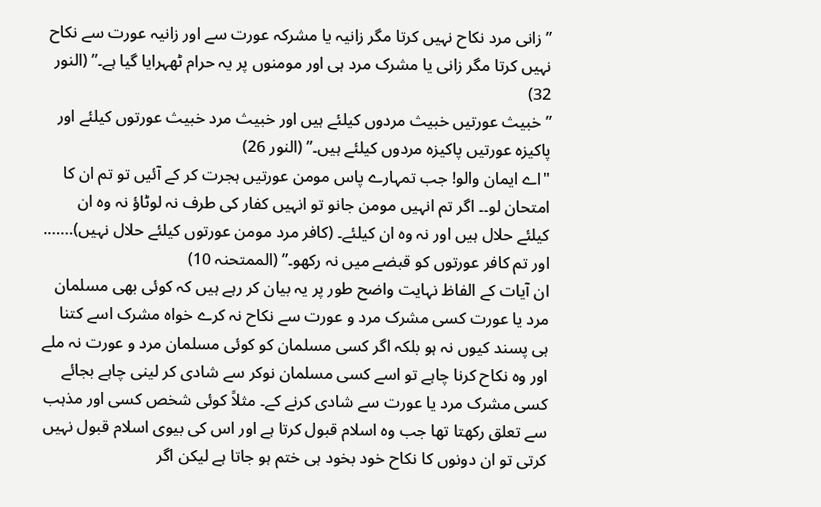” زانی مرد نکاح نہیں کرتا مگر زانیہ یا مشرکہ عورت سے اور زانیہ عورت سے نکاح نہیں کرتا مگر زانی یا مشرک مرد ہی اور مومنوں پر یہ حرام ٹھہرایا گیا ہے۔” (النور 32)
” خبیث عورتیں خبیث مردوں کیلئے ہیں اور خبیث مرد خبیث عورتوں کیلئے اور پاکیزہ عورتیں پاکیزہ مردوں کیلئے ہیں۔” (النور 26)
"اے ایمان والو! جب تمہارے پاس مومن عورتیں ہجرت کر کے آئیں تو تم ان کا امتحان لو۔۔ اگر تم انہیں مومن جانو تو انہیں کفار کی طرف نہ لوٹاؤ نہ وہ ان کیلئے حلال ہیں اور نہ وہ ان کیلئے۔ (کافر مرد مومن عورتوں کیلئے حلال نہیں)……. اور تم کافر عورتوں کو قبضے میں نہ رکھو۔” (الممتحنہ 10)
ان آیات کے الفاظ نہایت واضح طور پر یہ بیان کر رہے ہیں کہ کوئی بھی مسلمان مرد یا عورت کسی مشرک مرد و عورت سے نکاح نہ کرے خواہ مشرک اسے کتنا ہی پسند کیوں نہ ہو بلکہ اگر کسی مسلمان کو کوئی مسلمان مرد و عورت نہ ملے اور وہ نکاح کرنا چاہے تو اسے کسی مسلمان نوکر سے شادی کر لینی چاہے بجائے کسی مشرک مرد یا عورت سے شادی کرنے کے۔ مثلاً کوئی شخص کسی اور مذہب سے تعلق رکھتا تھا جب وہ اسلام قبول کرتا ہے اور اس کی بیوی اسلام قبول نہیں کرتی تو ان دونوں کا نکاح خود بخود ہی ختم ہو جاتا ہے لیکن اگر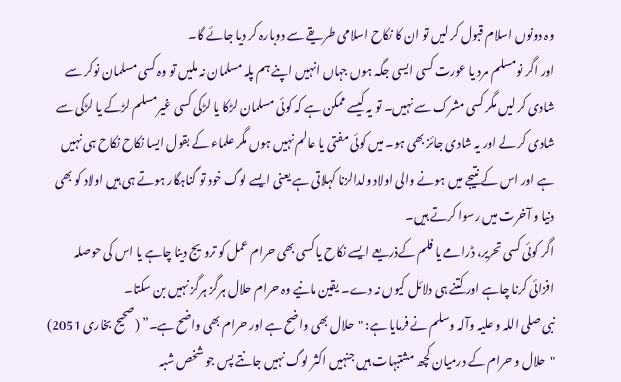وہ دونوں اسلام قبول کر لیں تو ان کا نکاح اسلامی طریقے سے دوبارہ کر دیا جائے گا۔
اور اگر نومسلم مرد یا عورت کسی ایسی جگہ ہوں جہاں انہیں اپنے ہم پلہ مسلمان نہ ملیں تو وہ کسی مسلمان نوکر سے شادی کر لیں مگر کسی مشرک سے نہیں۔ تو یہ کیسے ممکن ہے کہ کوئی مسلمان لڑکا یا لڑکی کسی غیرمسلم لڑکے یا لڑکی سے شادی کر لے اور یہ شادی جائز بھی ہو۔ میں کوئی مفتی یا عالم نہیں ہوں مگر علماء کے بقول ایسا نکاح نکاح ہی نہیں ہے اور اس کے نتیجے میں ہونے والی اولاد ولدالزنا کہلاتی ہے یعنی ایسے لوگ خود تو گناہگار ہوتے ہی ہیں اولاد کو بھی دنیا و آخرت میں رسوا کرتے ہیں۔
اگر کوئی کسی تحریر، ڈرامے یا فلم کےذریعے ایسے نکاح یا کسی بھی حرام عمل کو ترویج دینا چاہے یا اس کی حوصلہ افزائی کرنا چاہے اور کتنے ہی دلائل کیوں نہ دے۔ یقین مانیے وہ حرام حلال ہرگز ہرگز نہیں بن سکتا۔
نبی صلی اللہ و علیہ وآلہ وسلم نے فرمایا ہے: "حلال بھی واضح ہے اور حرام بھی واضح ہے۔” (صحیح بخاری 2051)
"حلال و حرام کے درمیان کچھ مشتبہات ہیں جنہیں اکثر لوگ نہیں جانتے پس جو شخص شبہ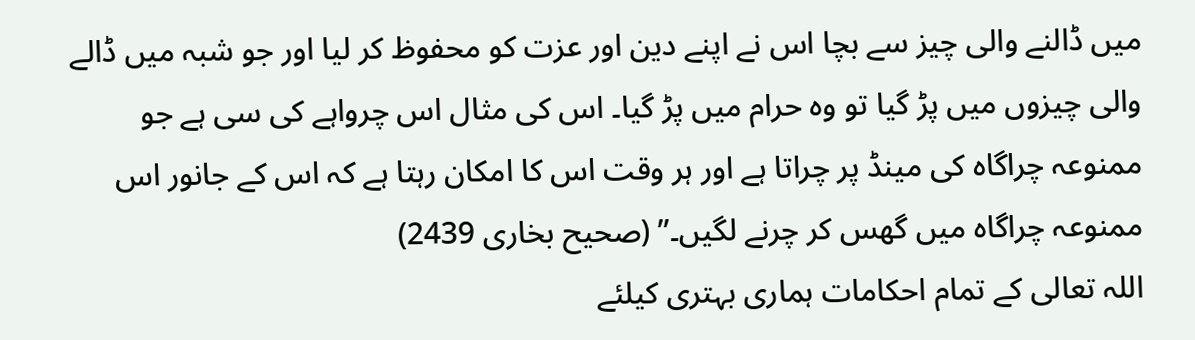میں ڈالنے والی چیز سے بچا اس نے اپنے دین اور عزت کو محفوظ کر لیا اور جو شبہ میں ڈالے والی چیزوں میں پڑ گیا تو وہ حرام میں پڑ گیا۔ اس کی مثال اس چرواہے کی سی ہے جو ممنوعہ چراگاہ کی مینڈ پر چراتا ہے اور ہر وقت اس کا امکان رہتا ہے کہ اس کے جانور اس ممنوعہ چراگاہ میں گھس کر چرنے لگیں۔” (صحیح بخاری 2439)
اللہ تعالی کے تمام احکامات ہماری بہتری کیلئے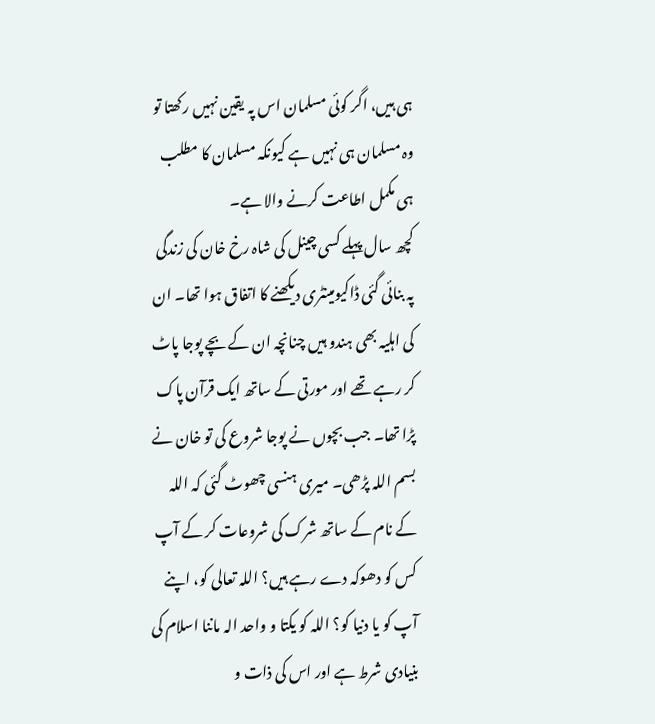ہی ہیں، اگر کوئی مسلمان اس پہ یقین نہیں رکھتا تو وہ مسلمان ہی نہیں ہے کیونکہ مسلمان کا مطلب ہی مکمل اطاعت کرنے والا ہے۔
کچھ سال پہلے کسی چینل کی شاہ رخ خان کی زندگی پہ بنائی گئی ڈاکیومینٹری دیکھنے کا اتفاق ہوا تھا۔ ان کی اہلیہ بھی ہندو ہیں چنانچہ ان کے بچے پوجا پاٹ کر رہے تھے اور مورتی کے ساتھ ایک قرآن پاک پڑا تھا۔ جب بچوں نے پوجا شروع کی تو خان نے بسم اللہ پڑھی۔ میری ہنسی چھوٹ گئی کہ اللہ کے نام کے ساتھ شرک کی شروعات کر کے آپ کس کو دھوکہ دے رہے ہیں؟ اللہ تعالی کو، اپنے آپ کو یا دنیا کو؟ اللہ کو یکتا و واحد الہ ماننا اسلام کی بنیادی شرط ہے اور اس کی ذات و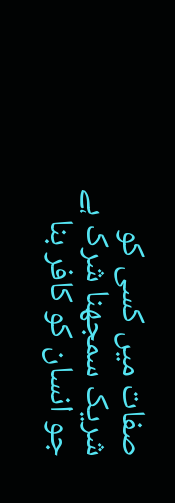صفات میں کسی کو شریک سمجھنا شرک ہے جو انسان کو کافر بنا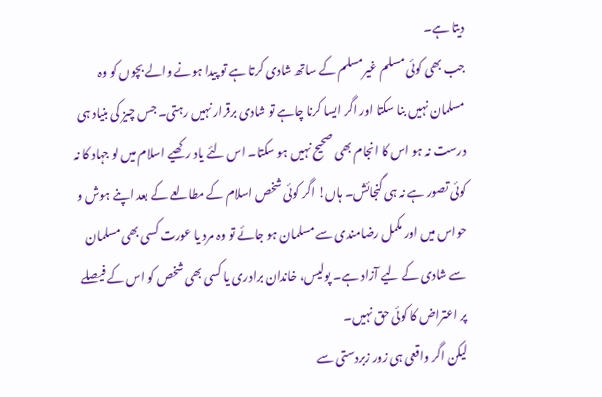دیتا ہے۔
جب بھی کوئی مسلم غیرمسلم کے ساتھ شادی کرتا ہے تو پیدا ہونے والے بچوں کو وہ مسلمان نہیں بنا سکتا اور اگر ایسا کرنا چاہے تو شادی برقرار نہیں رہتی۔ جس چیز کی بنیاد ہی درست نہ ہو اس کا انجام بھی صحیح نہیں ہو سکتا۔ اس لئے یاد رکھیے اسلام میں لو جہاد کا نہ کوئی تصور ہے نہ ہی گنجائش۔ ہاں! اگر کوئی شخص اسلام کے مطالعے کے بعد اپنے ہوش و حواس میں اور مکمل رضامندی سے مسلمان ہو جائے تو وہ مرد یا عورت کسی بھی مسلمان سے شادی کے لیے آزاد ہے۔ پولیس، خاندان برادری یا کسی بھی شخص کو اس کے فیصلے پر اعتراض کا کوئی حق نہیں۔
لیکن اگر واقعی ہی زور زبردستی سے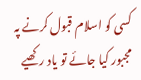کسی کو اسلام قبول کرنے پہ مجبور کیا جائے تو یاد رکھیے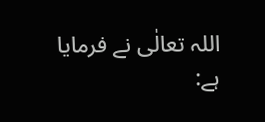اللہ تعالٰی نے فرمایا ہے: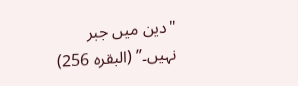"دین میں جبر نہیں۔” (البقرہ 256)